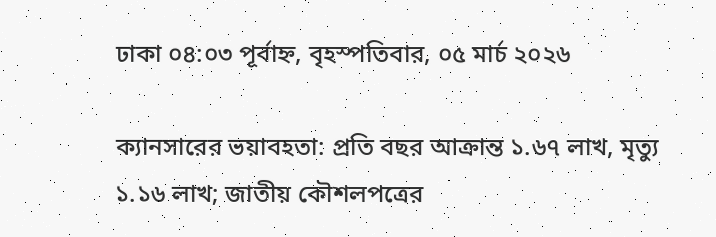ঢাকা ০৪:০৩ পূর্বাহ্ন, বৃহস্পতিবার, ০৫ মার্চ ২০২৬

ক্যানসারের ভয়াবহতা: প্রতি বছর আক্রান্ত ১.৬৭ লাখ, মৃত্যু ১.১৬ লাখ; জাতীয় কৌশলপত্রের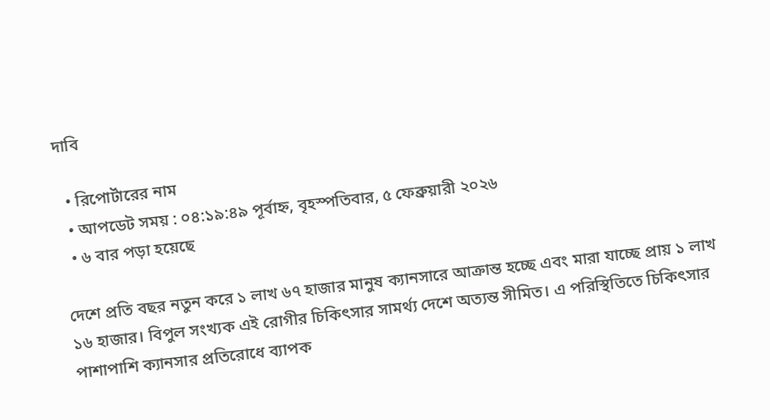দাবি

  • রিপোর্টারের নাম
  • আপডেট সময় : ০৪:১৯:৪৯ পূর্বাহ্ন, বৃহস্পতিবার, ৫ ফেব্রুয়ারী ২০২৬
  • ৬ বার পড়া হয়েছে

দেশে প্রতি বছর নতুন করে ১ লাখ ৬৭ হাজার মানুষ ক্যানসারে আক্রান্ত হচ্ছে এবং মারা যাচ্ছে প্রায় ১ লাখ ১৬ হাজার। বিপুল সংখ্যক এই রোগীর চিকিৎসার সামর্থ্য দেশে অত্যন্ত সীমিত। এ পরিস্থিতিতে চিকিৎসার পাশাপাশি ক্যানসার প্রতিরোধে ব্যাপক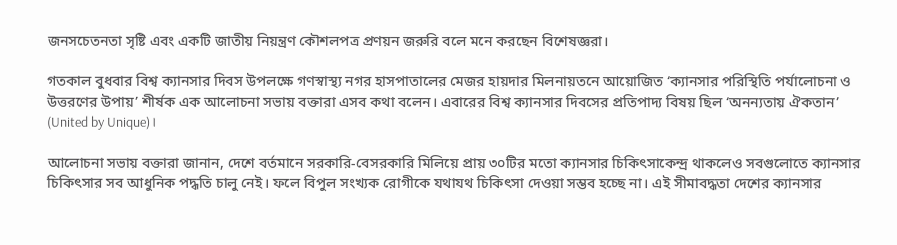জনসচেতনতা সৃষ্টি এবং একটি জাতীয় নিয়ন্ত্রণ কৌশলপত্র প্রণয়ন জরুরি বলে মনে করছেন বিশেষজ্ঞরা।

গতকাল বুধবার বিশ্ব ক্যানসার দিবস উপলক্ষে গণস্বাস্থ্য নগর হাসপাতালের মেজর হায়দার মিলনায়তনে আয়োজিত ‘ক্যানসার পরিস্থিতি পর্যালোচনা ও উত্তরণের উপায়’ শীর্ষক এক আলোচনা সভায় বক্তারা এসব কথা বলেন। এবারের বিশ্ব ক্যানসার দিবসের প্রতিপাদ্য বিষয় ছিল ‘অনন্যতায় ঐকতান’ (United by Unique)।

আলোচনা সভায় বক্তারা জানান, দেশে বর্তমানে সরকারি-বেসরকারি মিলিয়ে প্রায় ৩০টির মতো ক্যানসার চিকিৎসাকেন্দ্র থাকলেও সবগুলোতে ক্যানসার চিকিৎসার সব আধুনিক পদ্ধতি চালু নেই। ফলে বিপুল সংখ্যক রোগীকে যথাযথ চিকিৎসা দেওয়া সম্ভব হচ্ছে না। এই সীমাবদ্ধতা দেশের ক্যানসার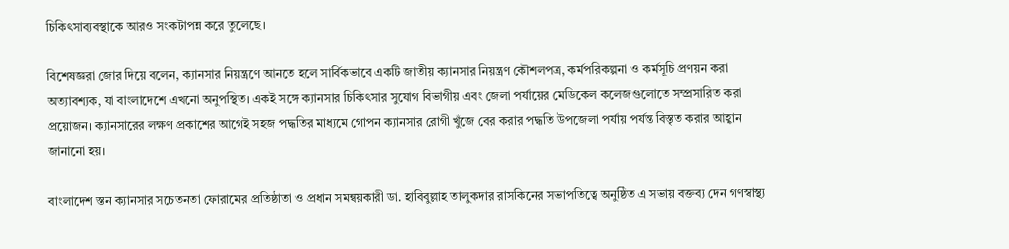চিকিৎসাব্যবস্থাকে আরও সংকটাপন্ন করে তুলেছে।

বিশেষজ্ঞরা জোর দিয়ে বলেন, ক্যানসার নিয়ন্ত্রণে আনতে হলে সার্বিকভাবে একটি জাতীয় ক্যানসার নিয়ন্ত্রণ কৌশলপত্র, কর্মপরিকল্পনা ও কর্মসূচি প্রণয়ন করা অত্যাবশ্যক, যা বাংলাদেশে এখনো অনুপস্থিত। একই সঙ্গে ক্যানসার চিকিৎসার সুযোগ বিভাগীয় এবং জেলা পর্যায়ের মেডিকেল কলেজগুলোতে সম্প্রসারিত করা প্রয়োজন। ক্যানসারের লক্ষণ প্রকাশের আগেই সহজ পদ্ধতির মাধ্যমে গোপন ক্যানসার রোগী খুঁজে বের করার পদ্ধতি উপজেলা পর্যায় পর্যন্ত বিস্তৃত করার আহ্বান জানানো হয়।

বাংলাদেশ স্তন ক্যানসার সচেতনতা ফোরামের প্রতিষ্ঠাতা ও প্রধান সমন্বয়কারী ডা. হাবিবুল্লাহ তালুকদার রাসকিনের সভাপতিত্বে অনুষ্ঠিত এ সভায় বক্তব্য দেন গণস্বাস্থ্য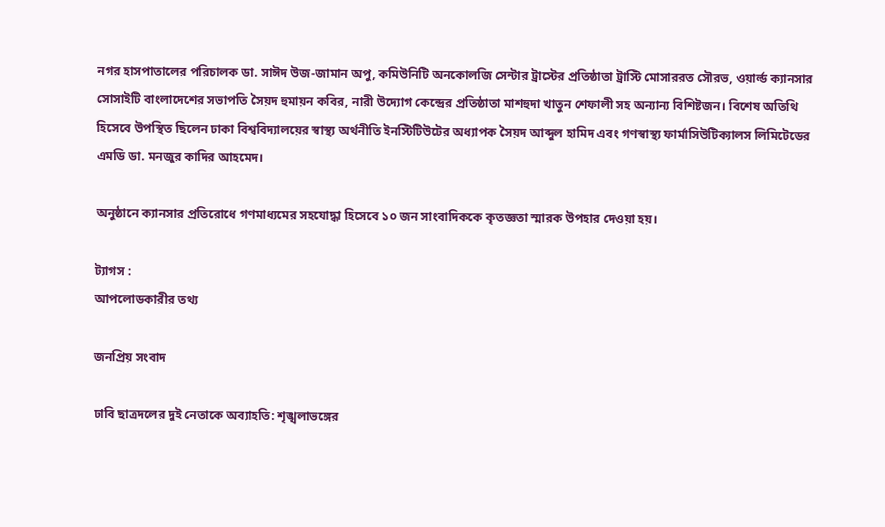নগর হাসপাতালের পরিচালক ডা. সাঈদ উজ-জামান অপু, কমিউনিটি অনকোলজি সেন্টার ট্রাস্টের প্রতিষ্ঠাতা ট্রাস্টি মোসাররত সৌরভ, ওয়ার্ল্ড ক্যানসার সোসাইটি বাংলাদেশের সভাপতি সৈয়দ হুমায়ন কবির, নারী উদ্যোগ কেন্দ্রের প্রতিষ্ঠাতা মাশহুদা খাতুন শেফালী সহ অন্যান্য বিশিষ্টজন। বিশেষ অতিথি হিসেবে উপস্থিত ছিলেন ঢাকা বিশ্ববিদ্যালয়ের স্বাস্থ্য অর্থনীতি ইনস্টিটিউটের অধ্যাপক সৈয়দ আব্দুল হামিদ এবং গণস্বাস্থ্য ফার্মাসিউটিক্যালস লিমিটেডের এমডি ডা. মনজুর কাদির আহমেদ।

অনুষ্ঠানে ক্যানসার প্রতিরোধে গণমাধ্যমের সহযোদ্ধা হিসেবে ১০ জন সাংবাদিককে কৃতজ্ঞতা স্মারক উপহার দেওয়া হয়।

ট্যাগস :
আপলোডকারীর তথ্য

জনপ্রিয় সংবাদ

ঢাবি ছাত্রদলের দুই নেতাকে অব্যাহতি: শৃঙ্খলাভঙ্গের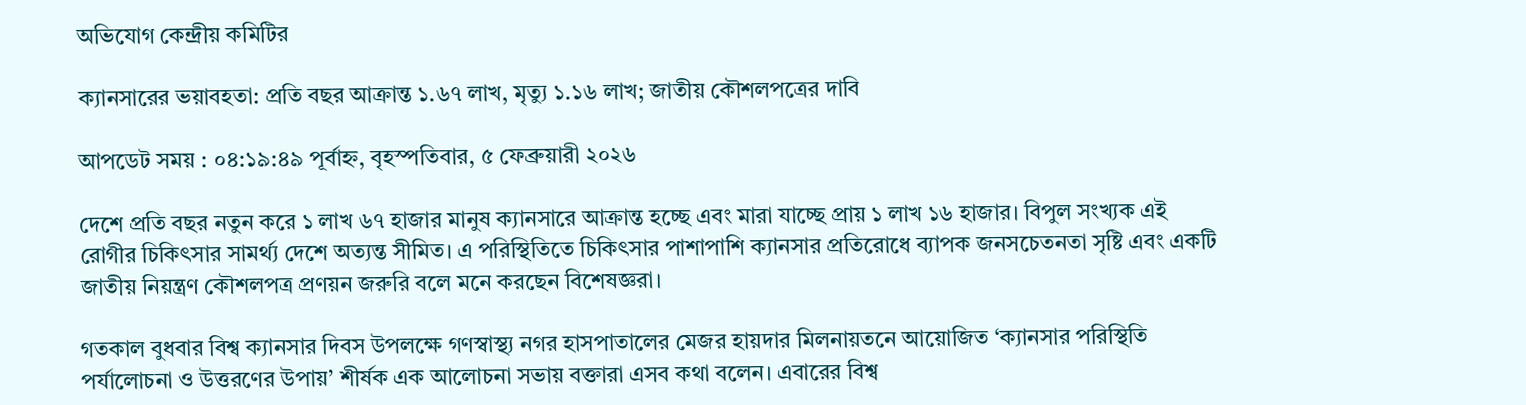অভিযোগ কেন্দ্রীয় কমিটির

ক্যানসারের ভয়াবহতা: প্রতি বছর আক্রান্ত ১.৬৭ লাখ, মৃত্যু ১.১৬ লাখ; জাতীয় কৌশলপত্রের দাবি

আপডেট সময় : ০৪:১৯:৪৯ পূর্বাহ্ন, বৃহস্পতিবার, ৫ ফেব্রুয়ারী ২০২৬

দেশে প্রতি বছর নতুন করে ১ লাখ ৬৭ হাজার মানুষ ক্যানসারে আক্রান্ত হচ্ছে এবং মারা যাচ্ছে প্রায় ১ লাখ ১৬ হাজার। বিপুল সংখ্যক এই রোগীর চিকিৎসার সামর্থ্য দেশে অত্যন্ত সীমিত। এ পরিস্থিতিতে চিকিৎসার পাশাপাশি ক্যানসার প্রতিরোধে ব্যাপক জনসচেতনতা সৃষ্টি এবং একটি জাতীয় নিয়ন্ত্রণ কৌশলপত্র প্রণয়ন জরুরি বলে মনে করছেন বিশেষজ্ঞরা।

গতকাল বুধবার বিশ্ব ক্যানসার দিবস উপলক্ষে গণস্বাস্থ্য নগর হাসপাতালের মেজর হায়দার মিলনায়তনে আয়োজিত ‘ক্যানসার পরিস্থিতি পর্যালোচনা ও উত্তরণের উপায়’ শীর্ষক এক আলোচনা সভায় বক্তারা এসব কথা বলেন। এবারের বিশ্ব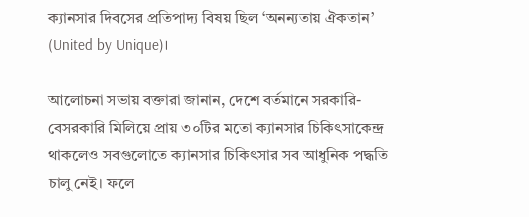ক্যানসার দিবসের প্রতিপাদ্য বিষয় ছিল ‘অনন্যতায় ঐকতান’ (United by Unique)।

আলোচনা সভায় বক্তারা জানান, দেশে বর্তমানে সরকারি-বেসরকারি মিলিয়ে প্রায় ৩০টির মতো ক্যানসার চিকিৎসাকেন্দ্র থাকলেও সবগুলোতে ক্যানসার চিকিৎসার সব আধুনিক পদ্ধতি চালু নেই। ফলে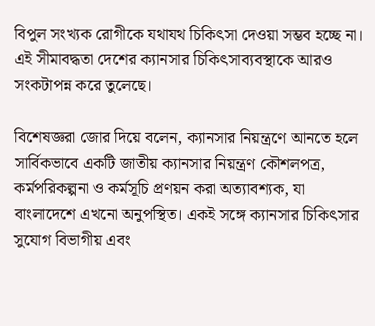বিপুল সংখ্যক রোগীকে যথাযথ চিকিৎসা দেওয়া সম্ভব হচ্ছে না। এই সীমাবদ্ধতা দেশের ক্যানসার চিকিৎসাব্যবস্থাকে আরও সংকটাপন্ন করে তুলেছে।

বিশেষজ্ঞরা জোর দিয়ে বলেন, ক্যানসার নিয়ন্ত্রণে আনতে হলে সার্বিকভাবে একটি জাতীয় ক্যানসার নিয়ন্ত্রণ কৌশলপত্র, কর্মপরিকল্পনা ও কর্মসূচি প্রণয়ন করা অত্যাবশ্যক, যা বাংলাদেশে এখনো অনুপস্থিত। একই সঙ্গে ক্যানসার চিকিৎসার সুযোগ বিভাগীয় এবং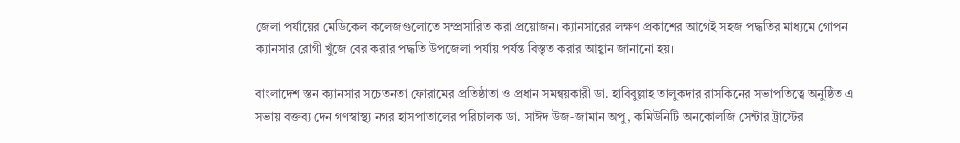জেলা পর্যায়ের মেডিকেল কলেজগুলোতে সম্প্রসারিত করা প্রয়োজন। ক্যানসারের লক্ষণ প্রকাশের আগেই সহজ পদ্ধতির মাধ্যমে গোপন ক্যানসার রোগী খুঁজে বের করার পদ্ধতি উপজেলা পর্যায় পর্যন্ত বিস্তৃত করার আহ্বান জানানো হয়।

বাংলাদেশ স্তন ক্যানসার সচেতনতা ফোরামের প্রতিষ্ঠাতা ও প্রধান সমন্বয়কারী ডা. হাবিবুল্লাহ তালুকদার রাসকিনের সভাপতিত্বে অনুষ্ঠিত এ সভায় বক্তব্য দেন গণস্বাস্থ্য নগর হাসপাতালের পরিচালক ডা. সাঈদ উজ-জামান অপু, কমিউনিটি অনকোলজি সেন্টার ট্রাস্টের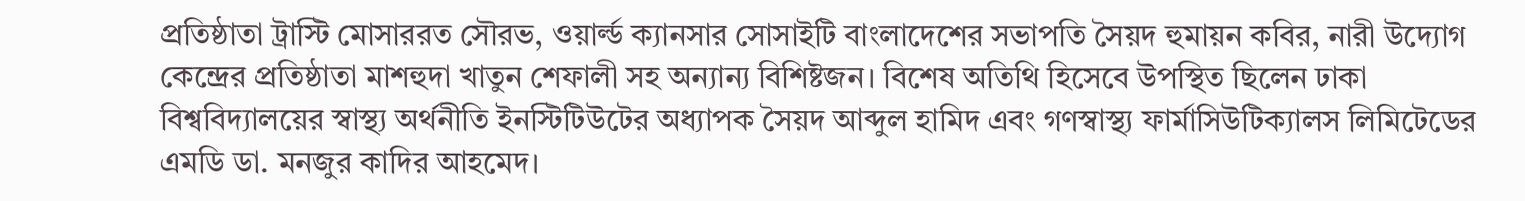প্রতিষ্ঠাতা ট্রাস্টি মোসাররত সৌরভ, ওয়ার্ল্ড ক্যানসার সোসাইটি বাংলাদেশের সভাপতি সৈয়দ হুমায়ন কবির, নারী উদ্যোগ কেন্দ্রের প্রতিষ্ঠাতা মাশহুদা খাতুন শেফালী সহ অন্যান্য বিশিষ্টজন। বিশেষ অতিথি হিসেবে উপস্থিত ছিলেন ঢাকা বিশ্ববিদ্যালয়ের স্বাস্থ্য অর্থনীতি ইনস্টিটিউটের অধ্যাপক সৈয়দ আব্দুল হামিদ এবং গণস্বাস্থ্য ফার্মাসিউটিক্যালস লিমিটেডের এমডি ডা. মনজুর কাদির আহমেদ।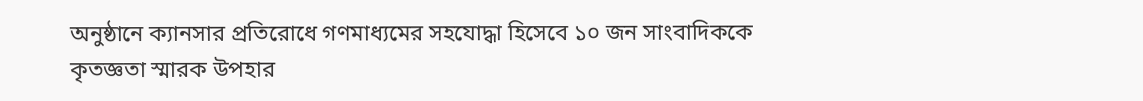অনুষ্ঠানে ক্যানসার প্রতিরোধে গণমাধ্যমের সহযোদ্ধা হিসেবে ১০ জন সাংবাদিককে কৃতজ্ঞতা স্মারক উপহার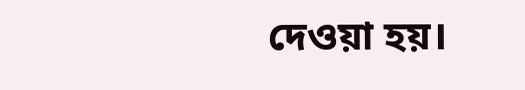দেওয়া হয়।